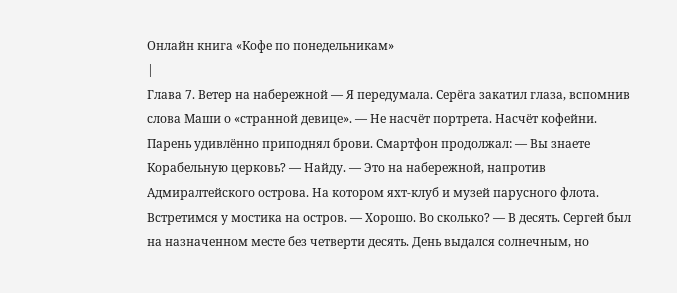Онлайн книга «Кофе по понедельникам»
|
Глава 7. Ветер на набережной — Я передумала. Серёга закатил глаза, вспомнив слова Маши о «странной девице». — Не насчёт портрета. Насчёт кофейни. Парень удивлённо приподнял брови. Смартфон продолжал: — Вы знаете Корабельную церковь? — Найду. — Это на набережной, напротив Адмиралтейского острова. На котором яхт-клуб и музей парусного флота. Встретимся у мостика на остров. — Хорошо. Во сколько? — В десять. Сергей был на назначенном месте без четверти десять. День выдался солнечным, но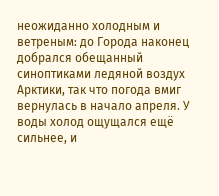неожиданно холодным и ветреным: до Города наконец добрался обещанный синоптиками ледяной воздух Арктики, так что погода вмиг вернулась в начало апреля. У воды холод ощущался ещё сильнее, и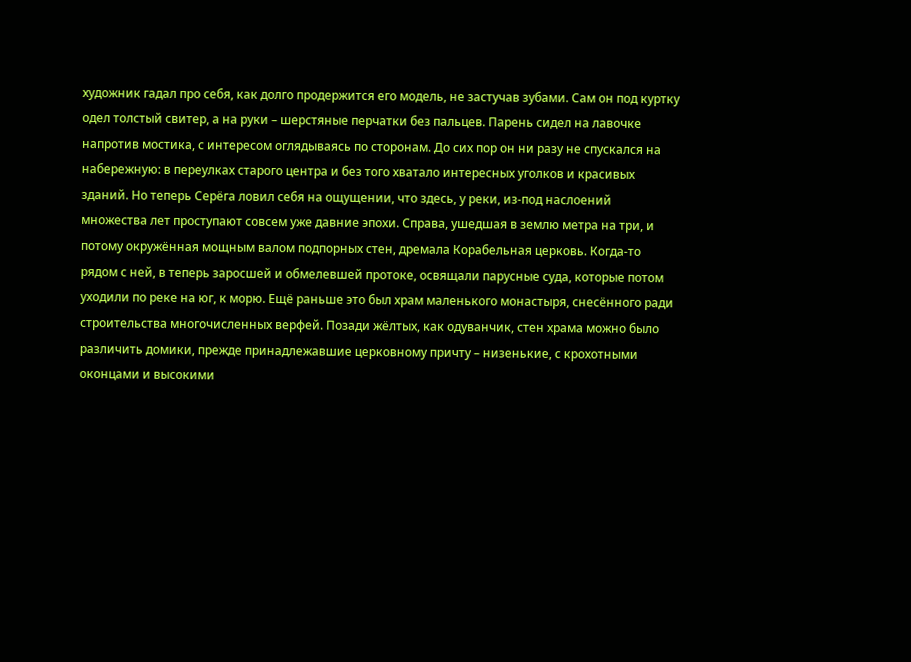художник гадал про себя, как долго продержится его модель, не застучав зубами. Сам он под куртку одел толстый свитер, а на руки – шерстяные перчатки без пальцев. Парень сидел на лавочке напротив мостика, с интересом оглядываясь по сторонам. До сих пор он ни разу не спускался на набережную: в переулках старого центра и без того хватало интересных уголков и красивых зданий. Но теперь Серёга ловил себя на ощущении, что здесь, у реки, из-под наслоений множества лет проступают совсем уже давние эпохи. Справа, ушедшая в землю метра на три, и потому окружённая мощным валом подпорных стен, дремала Корабельная церковь. Когда-то рядом с ней, в теперь заросшей и обмелевшей протоке, освящали парусные суда, которые потом уходили по реке на юг, к морю. Ещё раньше это был храм маленького монастыря, снесённого ради строительства многочисленных верфей. Позади жёлтых, как одуванчик, стен храма можно было различить домики, прежде принадлежавшие церковному причту – низенькие, с крохотными оконцами и высокими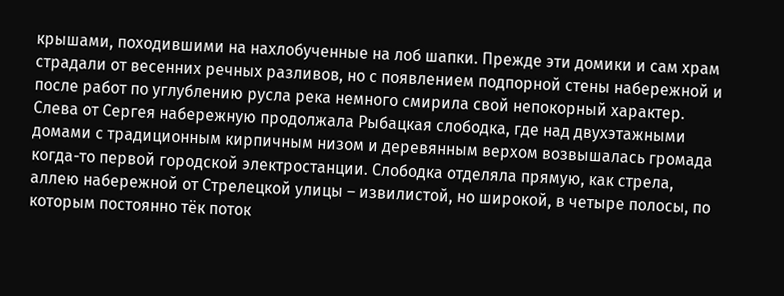крышами, походившими на нахлобученные на лоб шапки. Прежде эти домики и сам храм страдали от весенних речных разливов, но с появлением подпорной стены набережной и после работ по углублению русла река немного смирила свой непокорный характер. Слева от Сергея набережную продолжала Рыбацкая слободка, где над двухэтажными домами с традиционным кирпичным низом и деревянным верхом возвышалась громада когда-то первой городской электростанции. Слободка отделяла прямую, как стрела, аллею набережной от Стрелецкой улицы – извилистой, но широкой, в четыре полосы, по которым постоянно тёк поток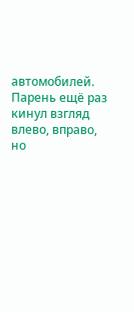автомобилей. Парень ещё раз кинул взгляд влево, вправо, но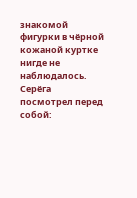знакомой фигурки в чёрной кожаной куртке нигде не наблюдалось. Серёга посмотрел перед собой: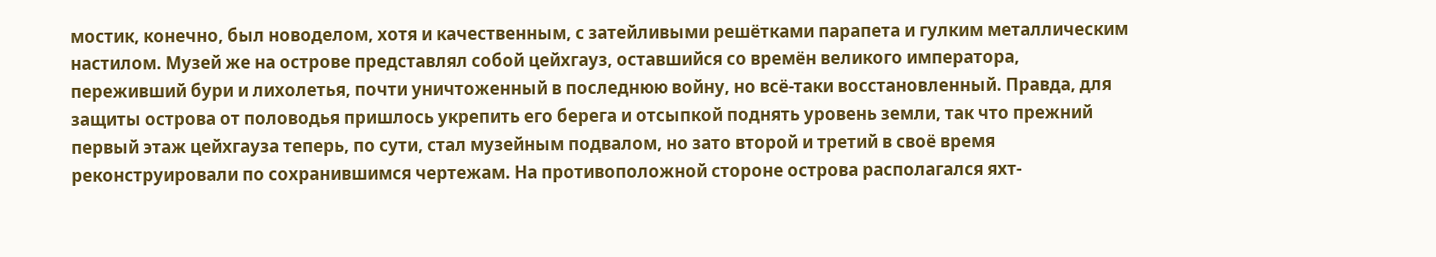мостик, конечно, был новоделом, хотя и качественным, с затейливыми решётками парапета и гулким металлическим настилом. Музей же на острове представлял собой цейхгауз, оставшийся со времён великого императора, переживший бури и лихолетья, почти уничтоженный в последнюю войну, но всё-таки восстановленный. Правда, для защиты острова от половодья пришлось укрепить его берега и отсыпкой поднять уровень земли, так что прежний первый этаж цейхгауза теперь, по сути, стал музейным подвалом, но зато второй и третий в своё время реконструировали по сохранившимся чертежам. На противоположной стороне острова располагался яхт-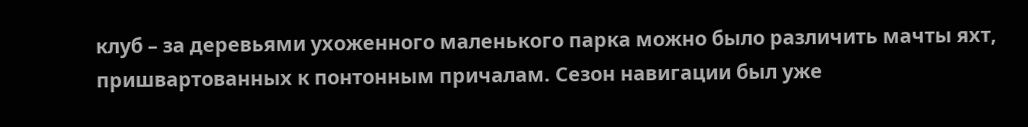клуб – за деревьями ухоженного маленького парка можно было различить мачты яхт, пришвартованных к понтонным причалам. Сезон навигации был уже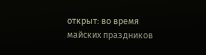открыт: во время майских праздников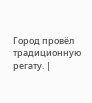Город провёл традиционную регату. |